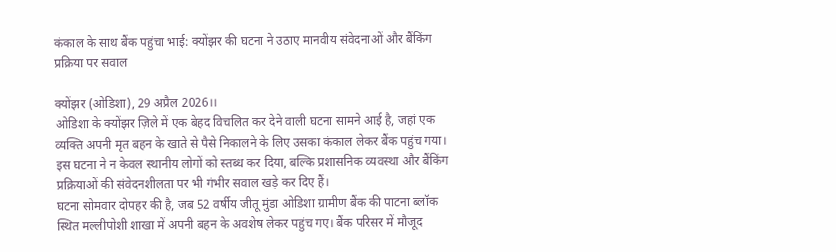कंकाल के साथ बैंक पहुंचा भाई: क्योंझर की घटना ने उठाए मानवीय संवेदनाओं और बैंकिंग प्रक्रिया पर सवाल

क्योंझर (ओडिशा), 29 अप्रैल 2026।।
ओडिशा के क्योंझर ज़िले में एक बेहद विचलित कर देने वाली घटना सामने आई है, जहां एक व्यक्ति अपनी मृत बहन के खाते से पैसे निकालने के लिए उसका कंकाल लेकर बैंक पहुंच गया। इस घटना ने न केवल स्थानीय लोगों को स्तब्ध कर दिया, बल्कि प्रशासनिक व्यवस्था और बैंकिंग प्रक्रियाओं की संवेदनशीलता पर भी गंभीर सवाल खड़े कर दिए हैं।
घटना सोमवार दोपहर की है, जब 52 वर्षीय जीतू मुंडा ओडिशा ग्रामीण बैंक की पाटना ब्लॉक स्थित मल्लीपोशी शाखा में अपनी बहन के अवशेष लेकर पहुंच गए। बैंक परिसर में मौजूद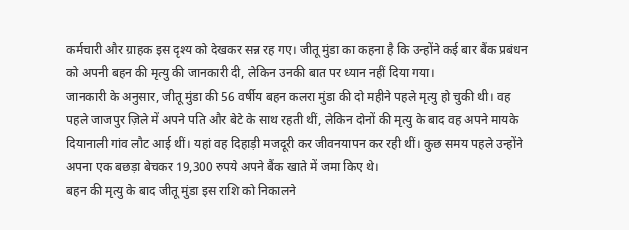कर्मचारी और ग्राहक इस दृश्य को देखकर सन्न रह गए। जीतू मुंडा का कहना है कि उन्होंने कई बार बैंक प्रबंधन को अपनी बहन की मृत्यु की जानकारी दी, लेकिन उनकी बात पर ध्यान नहीं दिया गया।
जानकारी के अनुसार, जीतू मुंडा की 56 वर्षीय बहन कलरा मुंडा की दो महीने पहले मृत्यु हो चुकी थी। वह पहले जाजपुर ज़िले में अपने पति और बेटे के साथ रहती थीं, लेकिन दोनों की मृत्यु के बाद वह अपने मायके दियानाली गांव लौट आई थीं। यहां वह दिहाड़ी मजदूरी कर जीवनयापन कर रही थीं। कुछ समय पहले उन्होंने अपना एक बछड़ा बेचकर 19,300 रुपये अपने बैंक खाते में जमा किए थे।
बहन की मृत्यु के बाद जीतू मुंडा इस राशि को निकालने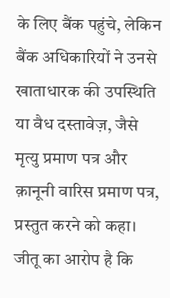के लिए बैंक पहुंचे, लेकिन बैंक अधिकारियों ने उनसे खाताधारक की उपस्थिति या वैध दस्तावेज़, जैसे मृत्यु प्रमाण पत्र और क़ानूनी वारिस प्रमाण पत्र, प्रस्तुत करने को कहा। जीतू का आरोप है कि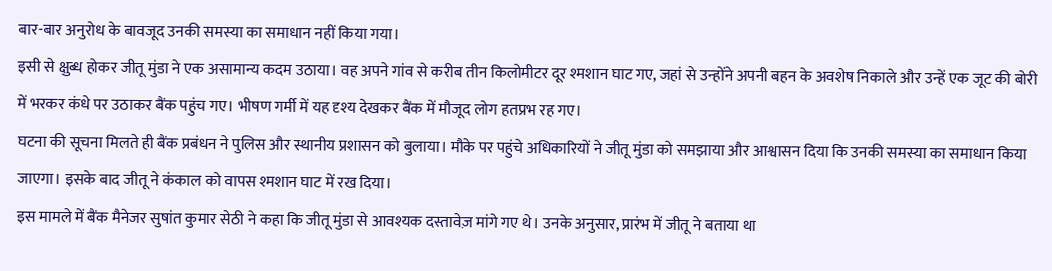बार-बार अनुरोध के बावजूद उनकी समस्या का समाधान नहीं किया गया।
इसी से क्षुब्ध होकर जीतू मुंडा ने एक असामान्य कदम उठाया। वह अपने गांव से करीब तीन किलोमीटर दूर श्मशान घाट गए, जहां से उन्होंने अपनी बहन के अवशेष निकाले और उन्हें एक जूट की बोरी में भरकर कंधे पर उठाकर बैंक पहुंच गए। भीषण गर्मी में यह दृश्य देखकर बैंक में मौजूद लोग हतप्रभ रह गए।
घटना की सूचना मिलते ही बैंक प्रबंधन ने पुलिस और स्थानीय प्रशासन को बुलाया। मौके पर पहुंचे अधिकारियों ने जीतू मुंडा को समझाया और आश्वासन दिया कि उनकी समस्या का समाधान किया जाएगा। इसके बाद जीतू ने कंकाल को वापस श्मशान घाट में रख दिया।
इस मामले में बैंक मैनेजर सुषांत कुमार सेठी ने कहा कि जीतू मुंडा से आवश्यक दस्तावेज़ मांगे गए थे। उनके अनुसार, प्रारंभ में जीतू ने बताया था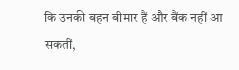कि उनकी बहन बीमार हैं और बैंक नहीं आ सकतीं,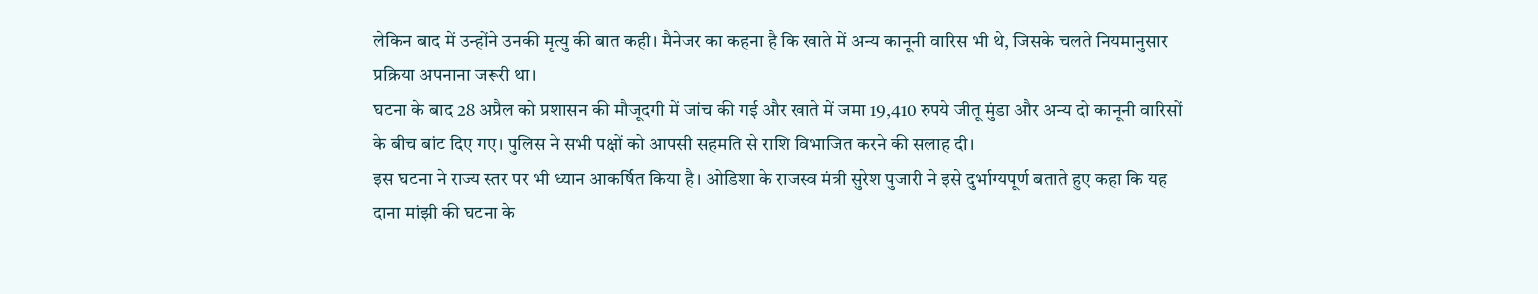लेकिन बाद में उन्होंने उनकी मृत्यु की बात कही। मैनेजर का कहना है कि खाते में अन्य कानूनी वारिस भी थे, जिसके चलते नियमानुसार प्रक्रिया अपनाना जरूरी था।
घटना के बाद 28 अप्रैल को प्रशासन की मौजूदगी में जांच की गई और खाते में जमा 19,410 रुपये जीतू मुंडा और अन्य दो कानूनी वारिसों के बीच बांट दिए गए। पुलिस ने सभी पक्षों को आपसी सहमति से राशि विभाजित करने की सलाह दी।
इस घटना ने राज्य स्तर पर भी ध्यान आकर्षित किया है। ओडिशा के राजस्व मंत्री सुरेश पुजारी ने इसे दुर्भाग्यपूर्ण बताते हुए कहा कि यह दाना मांझी की घटना के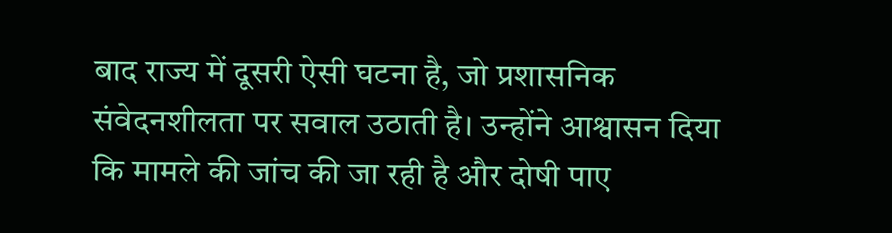बाद राज्य में दूसरी ऐसी घटना है, जो प्रशासनिक संवेदनशीलता पर सवाल उठाती है। उन्होंने आश्वासन दिया कि मामले की जांच की जा रही है और दोषी पाए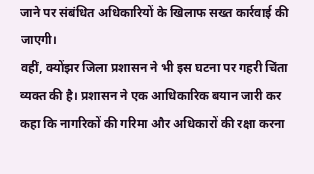जाने पर संबंधित अधिकारियों के खिलाफ सख्त कार्रवाई की जाएगी।
वहीं, क्योंझर जिला प्रशासन ने भी इस घटना पर गहरी चिंता व्यक्त की है। प्रशासन ने एक आधिकारिक बयान जारी कर कहा कि नागरिकों की गरिमा और अधिकारों की रक्षा करना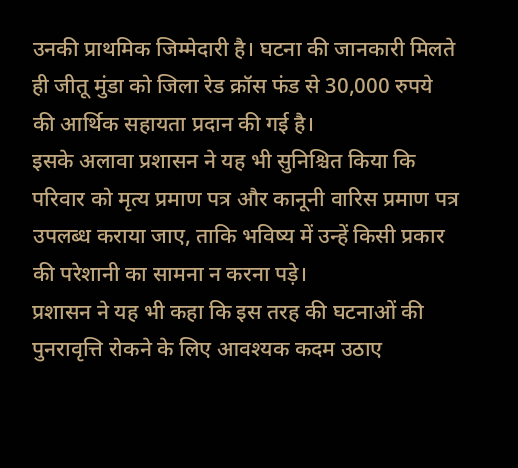उनकी प्राथमिक जिम्मेदारी है। घटना की जानकारी मिलते ही जीतू मुंडा को जिला रेड क्रॉस फंड से 30,000 रुपये की आर्थिक सहायता प्रदान की गई है।
इसके अलावा प्रशासन ने यह भी सुनिश्चित किया कि परिवार को मृत्य प्रमाण पत्र और कानूनी वारिस प्रमाण पत्र उपलब्ध कराया जाए, ताकि भविष्य में उन्हें किसी प्रकार की परेशानी का सामना न करना पड़े।
प्रशासन ने यह भी कहा कि इस तरह की घटनाओं की पुनरावृत्ति रोकने के लिए आवश्यक कदम उठाए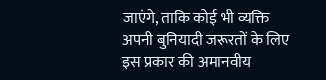जाएंगे, ताकि कोई भी व्यक्ति अपनी बुनियादी जरूरतों के लिए इस प्रकार की अमानवीय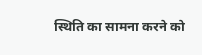स्थिति का सामना करने को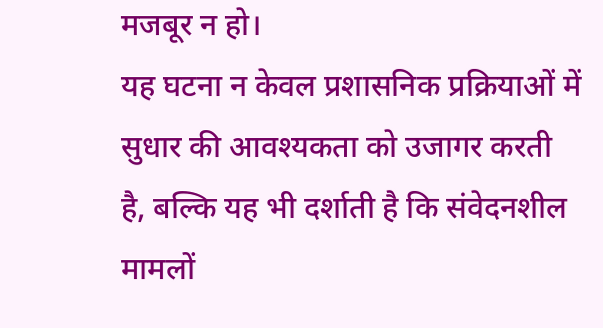मजबूर न हो।
यह घटना न केवल प्रशासनिक प्रक्रियाओं में सुधार की आवश्यकता को उजागर करती है, बल्कि यह भी दर्शाती है कि संवेदनशील मामलों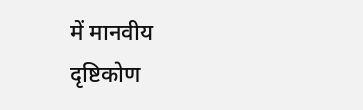में मानवीय दृष्टिकोण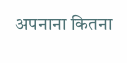अपनाना कितना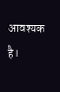आवश्यक है।